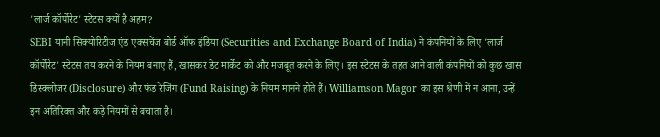'लार्ज कॉर्पोरेट' स्टेटस क्यों है अहम?
SEBI यानी सिक्योरिटीज एंड एक्सचेंज बोर्ड ऑफ इंडिया (Securities and Exchange Board of India) ने कंपनियों के लिए 'लार्ज कॉर्पोरेट' स्टेटस तय करने के नियम बनाए हैं, खासकर डेट मार्केट को और मजबूत करने के लिए। इस स्टेटस के तहत आने वाली कंपनियों को कुछ खास डिस्क्लोजर (Disclosure) और फंड रेजिंग (Fund Raising) के नियम मानने होते हैं। Williamson Magor का इस श्रेणी में न आना, उन्हें इन अतिरिक्त और कड़े नियमों से बचाता है।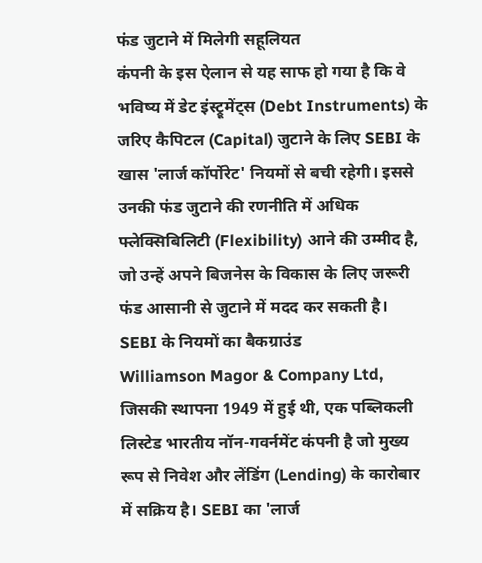फंड जुटाने में मिलेगी सहूलियत
कंपनी के इस ऐलान से यह साफ हो गया है कि वे भविष्य में डेट इंस्ट्रूमेंट्स (Debt Instruments) के जरिए कैपिटल (Capital) जुटाने के लिए SEBI के खास 'लार्ज कॉर्पोरेट' नियमों से बची रहेगी। इससे उनकी फंड जुटाने की रणनीति में अधिक फ्लेक्सिबिलिटी (Flexibility) आने की उम्मीद है, जो उन्हें अपने बिजनेस के विकास के लिए जरूरी फंड आसानी से जुटाने में मदद कर सकती है।
SEBI के नियमों का बैकग्राउंड
Williamson Magor & Company Ltd, जिसकी स्थापना 1949 में हुई थी, एक पब्लिकली लिस्टेड भारतीय नॉन-गवर्नमेंट कंपनी है जो मुख्य रूप से निवेश और लेंडिंग (Lending) के कारोबार में सक्रिय है। SEBI का 'लार्ज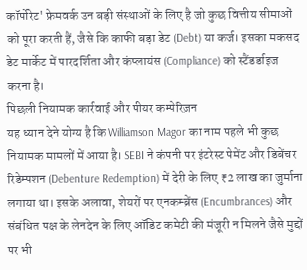कॉर्पोरेट' फ्रेमवर्क उन बड़ी संस्थाओं के लिए है जो कुछ वित्तीय सीमाओं को पूरा करती हैं, जैसे कि काफी बड़ा डेट (Debt) या कर्ज। इसका मकसद डेट मार्केट में पारदर्शिता और कंप्लायंस (Compliance) को स्टैंडर्डाइज करना है।
पिछली नियामक कार्रवाई और पीयर कम्पेरिज़न
यह ध्यान देने योग्य है कि Williamson Magor का नाम पहले भी कुछ नियामक मामलों में आया है। SEBI ने कंपनी पर इंटरेस्ट पेमेंट और डिबेंचर रिडेम्पशन (Debenture Redemption) में देरी के लिए ₹2 लाख का जुर्माना लगाया था। इसके अलावा, शेयरों पर एनकम्ब्रेंस (Encumbrances) और संबंधित पक्ष के लेनदेन के लिए ऑडिट कमेटी की मंजूरी न मिलने जैसे मुद्दों पर भी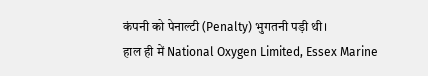कंपनी को पेनाल्टी (Penalty) भुगतनी पड़ी थी।
हाल ही में National Oxygen Limited, Essex Marine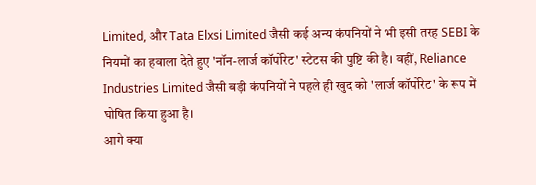Limited, और Tata Elxsi Limited जैसी कई अन्य कंपनियों ने भी इसी तरह SEBI के नियमों का हवाला देते हुए 'नॉन-लार्ज कॉर्पोरेट' स्टेटस की पुष्टि की है। वहीं, Reliance Industries Limited जैसी बड़ी कंपनियों ने पहले ही खुद को 'लार्ज कॉर्पोरेट' के रूप में घोषित किया हुआ है।
आगे क्या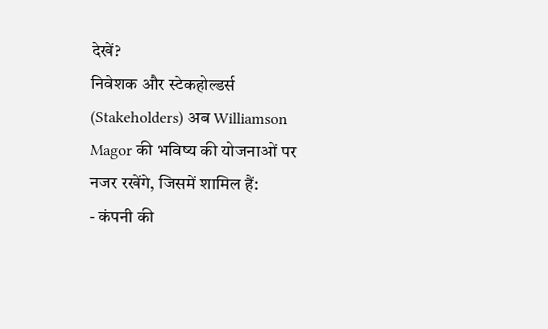देखें?
निवेशक और स्टेकहोल्डर्स (Stakeholders) अब Williamson Magor की भविष्य की योजनाओं पर नजर रखेंगे, जिसमें शामिल हैं:
- कंपनी की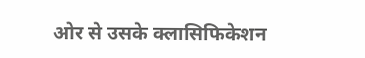ओर से उसके क्लासिफिकेशन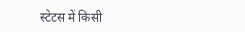स्टेटस में किसी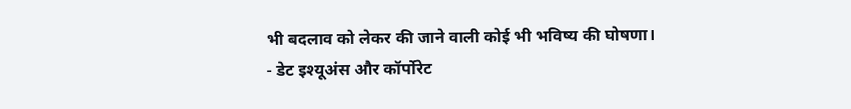भी बदलाव को लेकर की जाने वाली कोई भी भविष्य की घोषणा।
- डेट इश्यूअंस और कॉर्पोरेट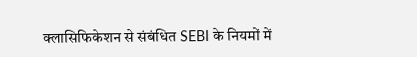क्लासिफिकेशन से संबंधित SEBI के नियमों में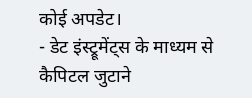कोई अपडेट।
- डेट इंस्ट्रूमेंट्स के माध्यम से कैपिटल जुटाने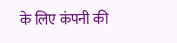के लिए कंपनी की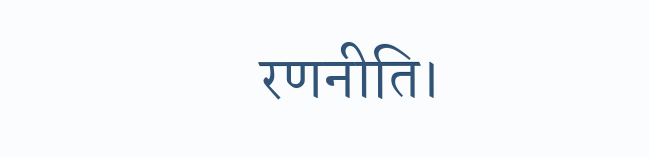रणनीति।